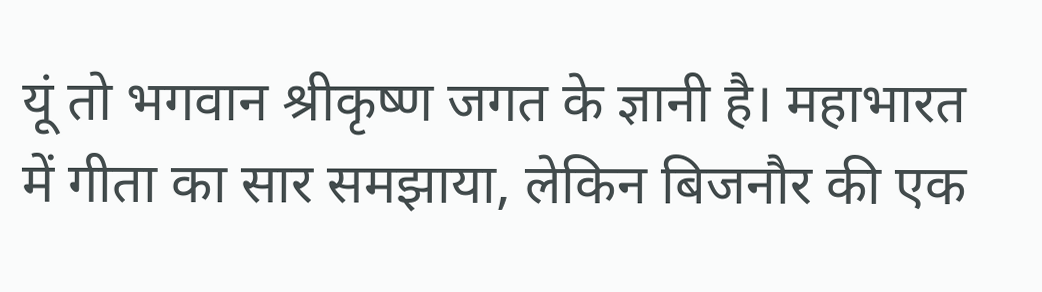यूं तो भगवान श्रीकृष्ण जगत के ज्ञानी है। महाभारत में गीता का सार समझाया, लेकिन बिजनौर की एक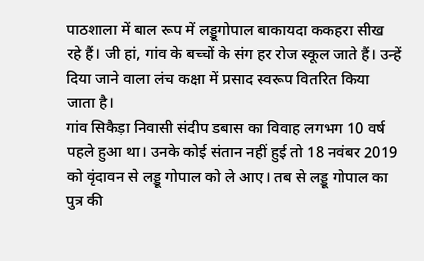पाठशाला में बाल रूप में लड्डूगोपाल बाकायदा ककहरा सीख रहे हैं। जी हां, गांव के बच्चों के संग हर रोज स्कूल जाते हैं। उन्हें दिया जाने वाला लंच कक्षा में प्रसाद स्वरूप वितरित किया जाता है।
गांव सिकैड़ा निवासी संदीप डबास का विवाह लगभग 10 वर्ष पहले हुआ था। उनके कोई संतान नहीं हुई तो 18 नवंबर 2019 को वृंदावन से लड्डू गोपाल को ले आए। तब से लड्डू गोपाल का पुत्र की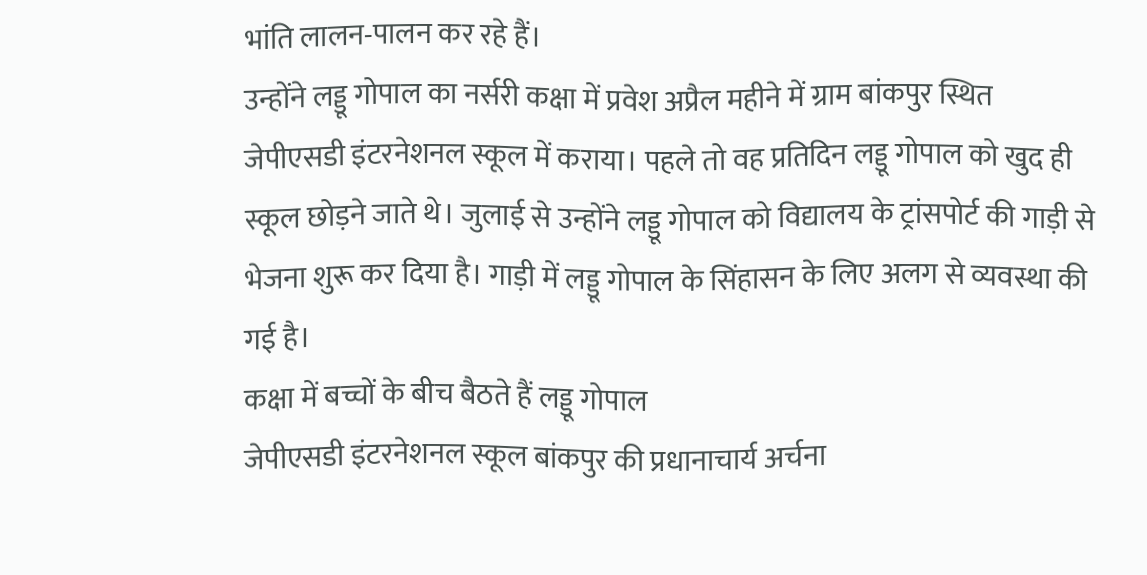भांति लालन-पालन कर रहे हैं।
उन्होंने लड्डू गोपाल का नर्सरी कक्षा में प्रवेश अप्रैल महीने में ग्राम बांकपुर स्थित जेपीएसडी इंटरनेशनल स्कूल में कराया। पहले तो वह प्रतिदिन लड्डू गोपाल को खुद ही स्कूल छोड़ने जाते थे। जुलाई से उन्होंने लड्डू गोपाल को विद्यालय के ट्रांसपोर्ट की गाड़ी से भेजना शुरू कर दिया है। गाड़ी में लड्डू गोपाल के सिंहासन के लिए अलग से व्यवस्था की गई है।
कक्षा में बच्चों के बीच बैठते हैं लड्डू गोपाल
जेपीएसडी इंटरनेशनल स्कूल बांकपुर की प्रधानाचार्य अर्चना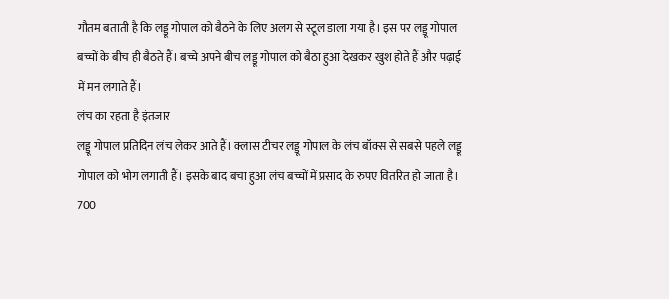गौतम बताती है कि लड्डू गोपाल को बैठने के लिए अलग से स्टूल डाला गया है। इस पर लड्डू गोपाल बच्चों के बीच ही बैठते हैं। बच्चे अपने बीच लड्डू गोपाल को बैठा हुआ देखकर खुश होते हैं और पढ़ाई में मन लगाते हैं।
लंच का रहता है इंतजार
लड्डू गोपाल प्रतिदिन लंच लेकर आते हैं। क्लास टीचर लड्डू गोपाल के लंच बॉक्स से सबसे पहले लड्डू गोपाल को भोग लगाती हैं। इसके बाद बचा हुआ लंच बच्चों में प्रसाद के रुपए वितरित हो जाता है।
700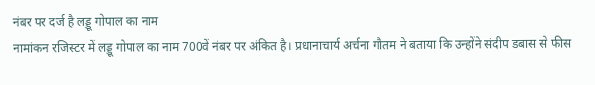नंबर पर दर्ज है लड्डू गोपाल का नाम
नामांकन रजिस्टर में लड्डू गोपाल का नाम 700वें नंबर पर अंकित है। प्रधानाचार्य अर्चना गौतम ने बताया कि उन्होंने संदीप डबास से फीस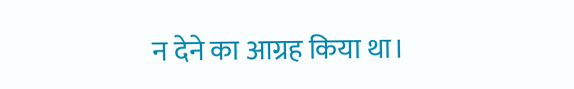न देने का आग्रह किया था।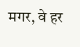मगर, वे हर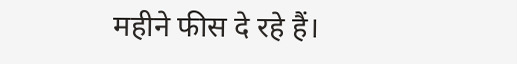महीने फीस दे रहे हैं।